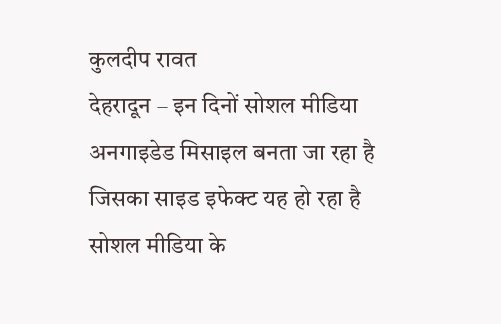कुलदीप रावत
देहरादून – इन दिनों सोशल मीडिया अनगाइडेड मिसाइल बनता जा रहा है जिसका साइड इफेक्ट यह हो रहा है सोशल मीडिया के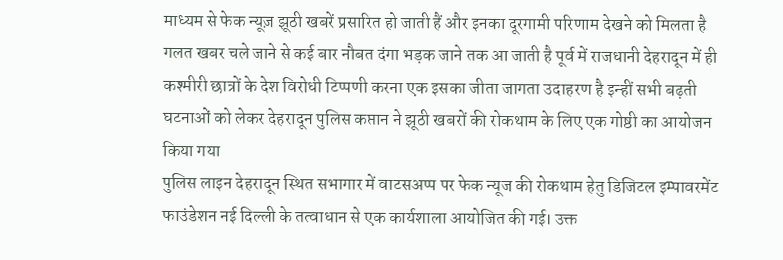माध्यम से फेक न्यूज़ झूठी खबरें प्रसारित हो जाती हैं और इनका दूरगामी परिणाम देखने को मिलता है गलत खबर चले जाने से कई बार नौबत दंगा भड़क जाने तक आ जाती है पूर्व में राजधानी देहरादून में ही कश्मीरी छात्रों के देश विरोधी टिप्पणी करना एक इसका जीता जागता उदाहरण है इन्हीं सभी बढ़ती घटनाओं को लेकर देहरादून पुलिस कप्तान ने झूठी खबरों की रोकथाम के लिए एक गोष्ठी का आयोजन किया गया
पुलिस लाइन देहरादून स्थित सभागार में वाटसअप्प पर फेक न्यूज की रोकथाम हेतु डिजिटल इम्पावरमेंट फाउंडेशन नई दिल्ली के तत्वाधान से एक कार्यशाला आयोजित की गई। उक्त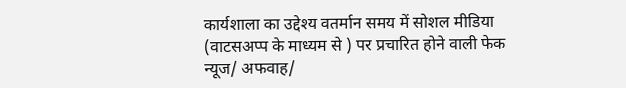कार्यशाला का उद्देश्य वतर्मान समय में सोशल मीडिया (वाटसअप्प के माध्यम से ) पर प्रचारित होने वाली फेक न्यूज/ अफवाह/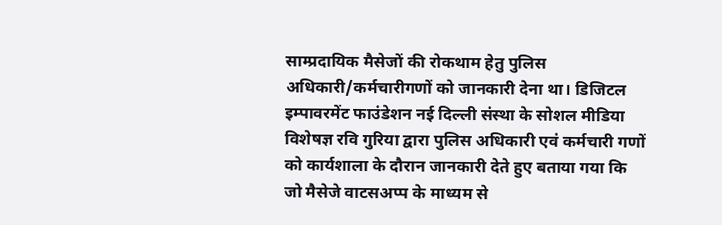साम्प्रदायिक मैसेजों की रोकथाम हेतु पुलिस अधिकारी/कर्मचारीगणों को जानकारी देना था। डिजिटल इम्पावरमेंट फाउंडेशन नई दिल्ली संस्था के सोशल मीडिया विशेषज्ञ रवि गुरिया द्वारा पुलिस अधिकारी एवं कर्मचारी गणों को कार्यशाला के दौरान जानकारी देते हुए बताया गया कि जो मैसेजे वाटसअप्प के माध्यम से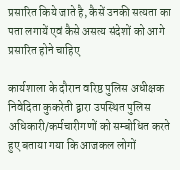प्रसारित किये जाते है, कैसें उनकी सत्यता का पता लगायें एवं कैसे असत्य संदेशों को आगे प्रसारित होने चाहिए

कार्यशाला के दौरान वरिष्ठ पुलिस अधीक्षक निवेदिता कुकरेती द्वारा उपस्थित पुलिस अधिकारी/कर्मचारीगणों को सम्बोधित करते हुए बताया गया कि आजकल लोगों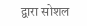द्वारा सोशल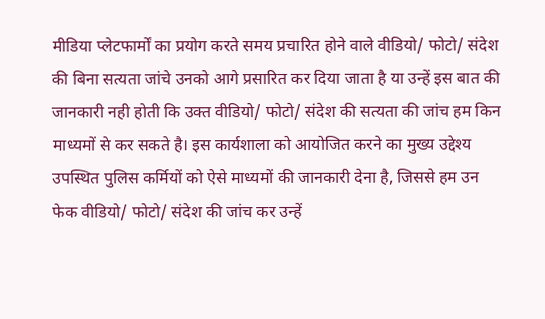मीडिया प्लेटफार्मों का प्रयोग करते समय प्रचारित होने वाले वीडियो/ फोटो/ संदेश की बिना सत्यता जांचे उनको आगे प्रसारित कर दिया जाता है या उन्हें इस बात की जानकारी नही होती कि उक्त वीडियो/ फोटो/ संदेश की सत्यता की जांच हम किन माध्यमों से कर सकते है। इस कार्यशाला को आयोजित करने का मुख्य उद्देश्य उपस्थित पुलिस कर्मियों को ऐसे माध्यमों की जानकारी देना है, जिससे हम उन फेक वीडियो/ फोटो/ संदेश की जांच कर उन्हें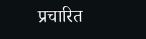प्रचारित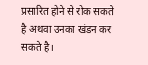प्रसारित होने से रोक सकते है अथवा उनका खंडन कर सकते है।